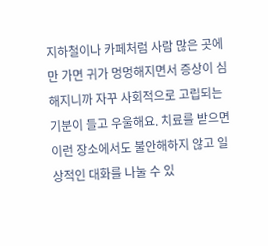지하철이나 카페처럼 사람 많은 곳에만 가면 귀가 멍멍해지면서 증상이 심해지니까 자꾸 사회적으로 고립되는 기분이 들고 우울해요. 치료를 받으면 이런 장소에서도 불안해하지 않고 일상적인 대화를 나눌 수 있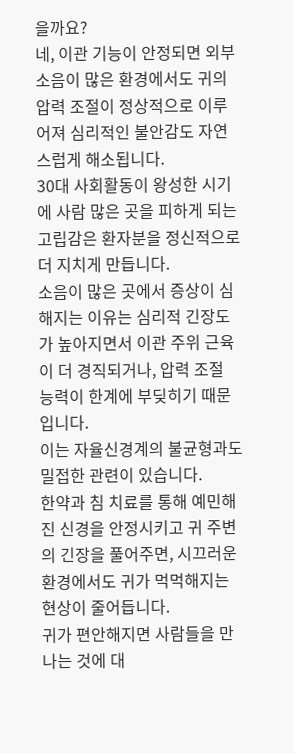을까요?
네, 이관 기능이 안정되면 외부 소음이 많은 환경에서도 귀의 압력 조절이 정상적으로 이루어져 심리적인 불안감도 자연스럽게 해소됩니다.
30대 사회활동이 왕성한 시기에 사람 많은 곳을 피하게 되는 고립감은 환자분을 정신적으로 더 지치게 만듭니다.
소음이 많은 곳에서 증상이 심해지는 이유는 심리적 긴장도가 높아지면서 이관 주위 근육이 더 경직되거나, 압력 조절 능력이 한계에 부딪히기 때문입니다.
이는 자율신경계의 불균형과도 밀접한 관련이 있습니다.
한약과 침 치료를 통해 예민해진 신경을 안정시키고 귀 주변의 긴장을 풀어주면, 시끄러운 환경에서도 귀가 먹먹해지는 현상이 줄어듭니다.
귀가 편안해지면 사람들을 만나는 것에 대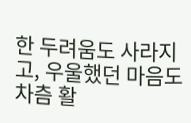한 두려움도 사라지고, 우울했던 마음도 차츰 활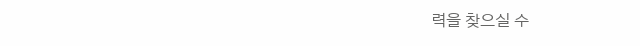력을 찾으실 수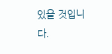있을 것입니다.